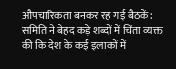औपचारिकता बनकर रह गई बैठकें: समिति ने बेहद कड़े शब्दों में चिंता व्यक्त की कि देश के कई इलाकों में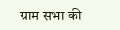ग्राम सभा की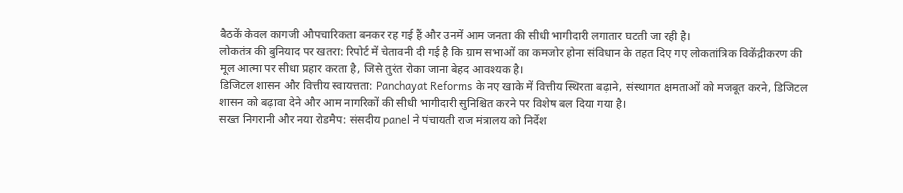बैठकें केवल कागजी औपचारिकता बनकर रह गई हैं और उनमें आम जनता की सीधी भागीदारी लगातार घटती जा रही है।
लोकतंत्र की बुनियाद पर खतरा: रिपोर्ट में चेतावनी दी गई है कि ग्राम सभाओं का कमजोर होना संविधान के तहत दिए गए लोकतांत्रिक विकेंद्रीकरण की मूल आत्मा पर सीधा प्रहार करता है, जिसे तुरंत रोका जाना बेहद आवश्यक है।
डिजिटल शासन और वित्तीय स्वायत्तता: Panchayat Reforms के नए खाके में वित्तीय स्थिरता बढ़ाने, संस्थागत क्षमताओं को मजबूत करने, डिजिटल शासन को बढ़ावा देने और आम नागरिकों की सीधी भागीदारी सुनिश्चित करने पर विशेष बल दिया गया है।
सख्त निगरानी और नया रोडमैप: संसदीय panel ने पंचायती राज मंत्रालय को निर्देश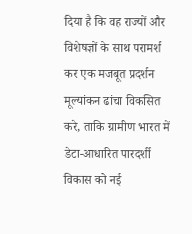दिया है कि वह राज्यों और विशेषज्ञों के साथ परामर्श कर एक मजबूत प्रदर्शन मूल्यांकन ढांचा विकसित करे, ताकि ग्रामीण भारत में डेटा-आधारित पारदर्शी विकास को नई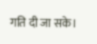गति दी जा सके।